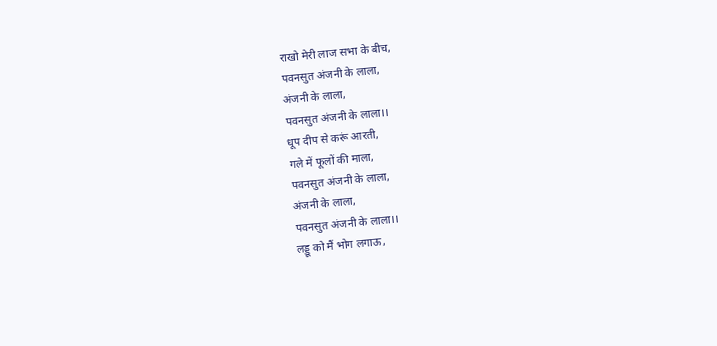राखो मेरी लाज सभा के बीच,
पवनसुत अंजनी के लाला,
अंजनी के लाला,
पवनसुत अंजनी के लाला।।
धूप दीप से करूं आरती,
गले में फूलों की माला,
पवनसुत अंजनी के लाला,
अंजनी के लाला,
पवनसुत अंजनी के लाला।।
लड्डू को मैं भोग लगाऊ,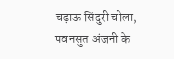चढ़ाऊ सिंदुरी चोला,
पवनसुत अंजनी के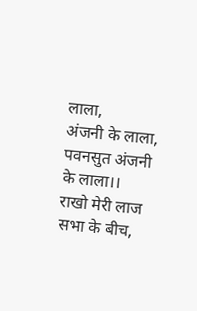लाला,
अंजनी के लाला,
पवनसुत अंजनी के लाला।।
राखो मेरी लाज सभा के बीच,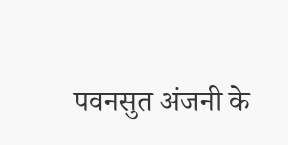पवनसुत अंजनी के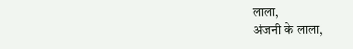लाला,
अंजनी के लाला,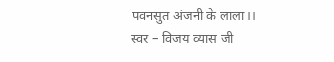पवनसुत अंजनी के लाला।।
स्वर – विजय व्यास जी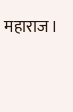महाराज।